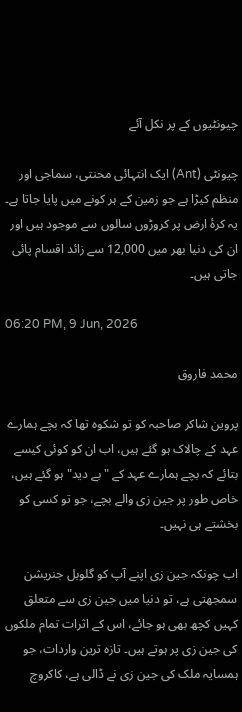چیونٹیوں کے پر نکل آئے

چیونٹی (Ant) ایک انتہائی محنتی، سماجی اور منظم کیڑا ہے جو زمین کے ہر کونے میں پایا جاتا ہے۔ یہ کرۂ ارض پر کروڑوں سالوں سے موجود ہیں اور ان کی دنیا بھر میں 12,000 سے زائد اقسام پائی جاتی ہیں۔

06:20 PM, 9 Jun, 2026

محمد فاروق

پروین شاکر صاحبہ کو تو شکوہ تھا کہ بچے ہمارے عہد کے چالاک ہو گئے ہیں، اب ان کو کوئی کیسے بتائے کہ بچے ہمارے عہد کے "بے دید" ہو گئے ہیں، خاص طور پر جین زی والے بچے، جو تو کسی کو بخشتے ہی نہیں۔

اب چونکہ جین زی اپنے آپ کو گلوبل جنریشن سمجھتی ہے، تو دنیا میں جین زی سے متعلق کہیں کچھ بھی ہو جائے، اس کے اثرات تمام ملکوں کی جین زی پر ہوتے ہیں۔ تازہ ترین واردات، جو ہمسایہ ملک کی جین زی نے ڈالی ہے، کاکروچ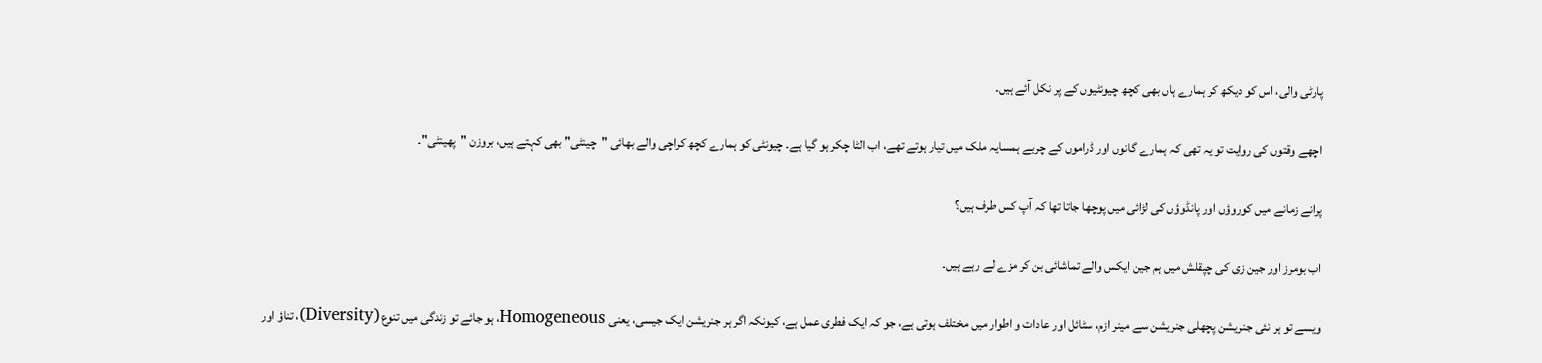پارٹی والی، اس کو دیکھ کر ہمارے ہاں بھی کچھ چیونٹیوں کے پر نکل آئے ہیں۔

اچھے وقتوں کی روایت تو یہ تھی کہ ہمارے گانوں اور ڈراموں کے چربے ہمسایہ ملک میں تیار ہوتے تھے، اب الٹا چکر ہو گیا ہے۔ چیونٹی کو ہمارے کچھ کراچی والے بھائی "چینٹی" بھی کہتے ہیں، بروزن "پھینٹی"۔

پرانے زمانے میں کوروؤں اور پانڈوؤں کی لڑائی میں پوچھا جاتا تھا کہ آپ کس طرف ہیں؟

اب بومرز اور جین زی کی چپقلش میں ہم جین ایکس والے تماشائی بن کر مزے لے رہے ہیں۔

ویسے تو ہر نئی جنریشن پچھلی جنریشن سے مینر ازم، سٹائل اور عادات و اطوار میں مختلف ہوتی ہے، جو کہ ایک فطری عمل ہے، کیونکہ اگر ہر جنریشن ایک جیسی، یعنی Homogeneous، ہو جائے تو زندگی میں تنوع (Diversity)، تناؤ اور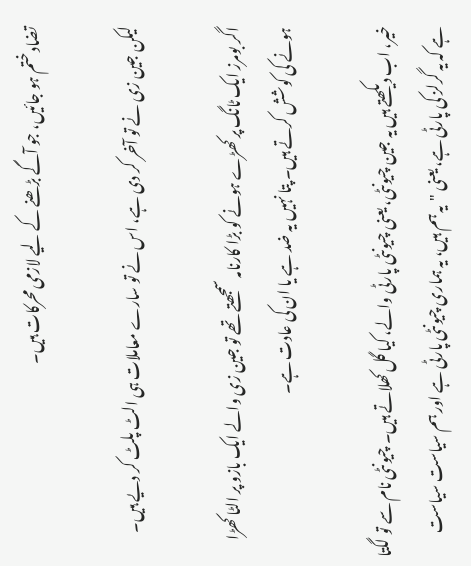تضاد ختم ہو جائیں، جو آگے بڑھنے کے لیے لازمی محرکات ہیں۔

لیکن جین زی نے تو آخر کر دی ہے، اس نے تو سارے معاملات ہی الٹ پلٹ کر دیے ہیں۔

اگر بومرز ایک ٹانگ پر کھڑے ہونے کو بڑا کارنامہ سمجھتے تھے تو جین زی والے ایک بازو پر الٹا کھڑا ہونے کی کوشش کرتے ہیں۔ پتا نہیں یہ ضد ہے یا ان کی عادت ہے۔

خیر، اب دیکھتے ہیں یہ جین چیونٹی، یعنی چیونٹی پارٹی والے، کیا گل کھلاتے ہیں۔ چیونٹی نام سے تو لگتا ہے کہ یہ گرلز کی پارٹی ہے، یعنی "یہ ہم ہیں، یہ ہماری چیونٹی پارٹی ہے اور ہم سیاست سیاست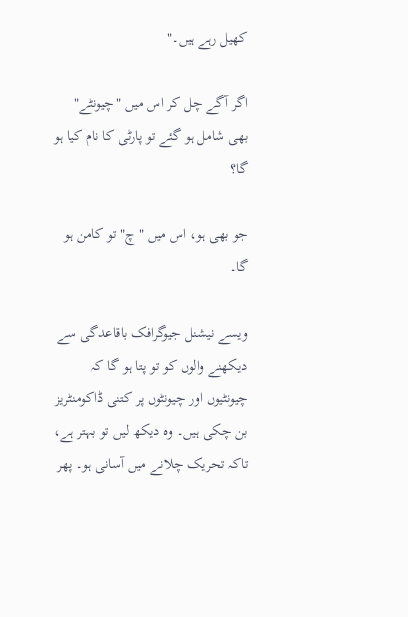کھیل رہے ہیں۔"

اگر آگے چل کر اس میں "چیونٹے" بھی شامل ہو گئے تو پارٹی کا نام کیا ہو گا؟

جو بھی ہو، اس میں "چ" تو کامن ہو گا۔

ویسے نیشنل جیوگرافک باقاعدگی سے دیکھنے والوں کو تو پتا ہو گا کہ چیونٹیوں اور چیونٹوں پر کتنی ڈاکومنٹریز بن چکی ہیں۔ وہ دیکھ لیں تو بہتر ہے، تاکہ تحریک چلانے میں آسانی ہو۔ پھر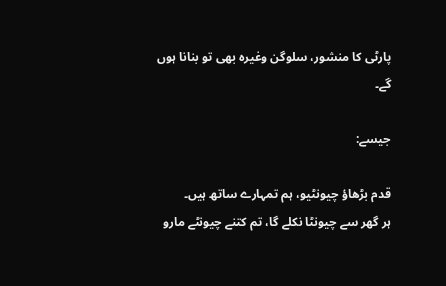پارٹی کا منشور، سلوگن وغیرہ بھی تو بنانا ہوں گے۔

جیسے:

قدم بڑھاؤ چیونٹیو، ہم تمہارے ساتھ ہیں۔
ہر گھر سے چیونٹا نکلے گا، تم کتنے چیونٹے مارو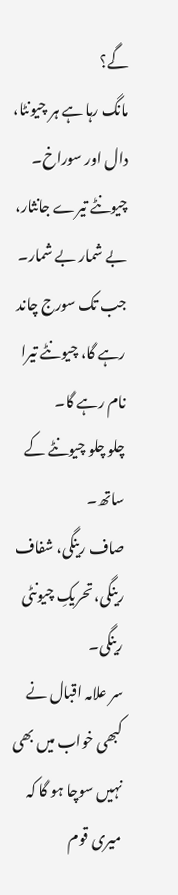گے؟
مانگ رہا ہے ہر چیونٹا، دال اور سوراخ۔
چیونٹے تیرے جانثار، بے شمار بے شمار۔
جب تک سورج چاند رہے گا، چیونٹے تیرا نام رہے گا۔
چلو چلو چیونٹے کے ساتھ۔
صاف رینگی، شفاف رینگی، تحریکِ چیونٹی رینگی۔
سر علامہ اقبال نے کبھی خواب میں بھی نہیں سوچا ہو گا کہ میری قوم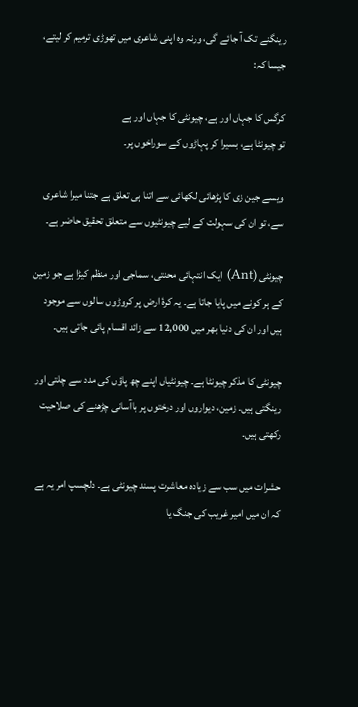رینگنے تک آ جائے گی، ورنہ وہ اپنی شاعری میں تھوڑی ترمیم کر لیتے، جیسا کہ:

کرگس کا جہاں اور ہے، چیونٹی کا جہاں اور ہے
تو چیونٹا ہے، بسیرا کر پہاڑوں کے سوراخوں پر۔

ویسے جین زی کا پڑھائی لکھائی سے اتنا ہی تعلق ہے جتنا میرا شاعری سے، تو ان کی سہولت کے لیے چیونٹیوں سے متعلق تحقیق حاضر ہے۔

چیونٹی (Ant) ایک انتہائی محنتی، سماجی اور منظم کیڑا ہے جو زمین کے ہر کونے میں پایا جاتا ہے۔ یہ کرۂ ارض پر کروڑوں سالوں سے موجود ہیں اور ان کی دنیا بھر میں 12,000 سے زائد اقسام پائی جاتی ہیں۔

چیونٹی کا مذکر چیونٹا ہے۔ چیونٹیاں اپنے چھ پاؤں کی مدد سے چلتی اور رینگتی ہیں۔ زمین، دیواروں اور درختوں پر باآسانی چڑھنے کی صلاحیت رکھتی ہیں۔

حشرات میں سب سے زیادہ معاشرت پسند چیونٹی ہے۔ دلچسپ امر یہ ہے کہ ان میں امیر غریب کی جنگ یا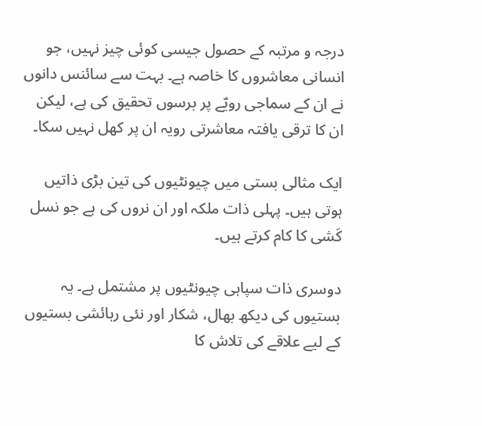درجہ و مرتبہ کے حصول جیسی کوئی چیز نہیں، جو انسانی معاشروں کا خاصہ ہے۔ بہت سے سائنس دانوں نے ان کے سماجی رویّے پر برسوں تحقیق کی ہے، لیکن ان کا ترقی یافتہ معاشرتی رویہ ان پر کھل نہیں سکا۔

ایک مثالی بستی میں چیونٹیوں کی تین بڑی ذاتیں ہوتی ہیں۔ پہلی ذات ملکہ اور ان نروں کی ہے جو نسل کَشی کا کام کرتے ہیں۔

دوسری ذات سپاہی چیونٹیوں پر مشتمل ہے۔ یہ بستیوں کی دیکھ بھال، شکار اور نئی رہائشی بستیوں کے لیے علاقے کی تلاش کا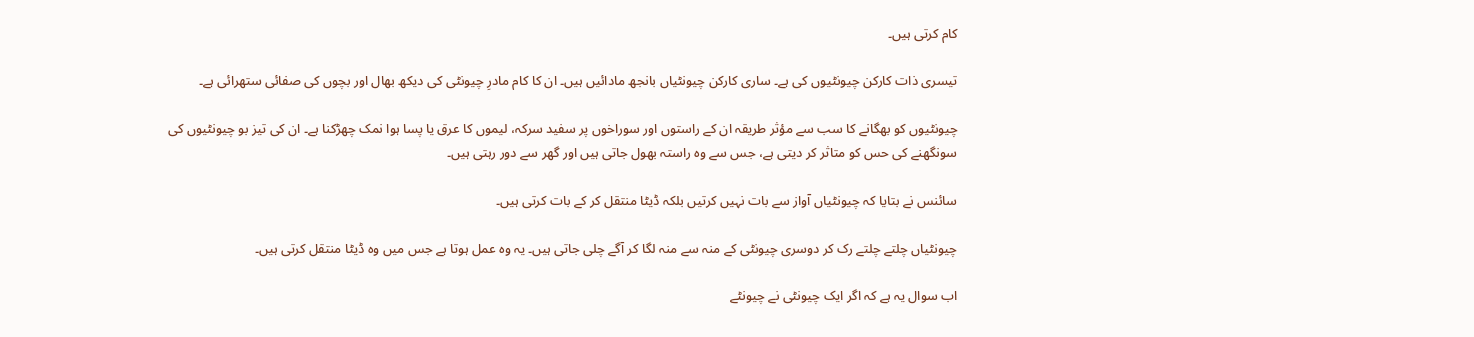کام کرتی ہیں۔

تیسری ذات کارکن چیونٹیوں کی ہے۔ ساری کارکن چیونٹیاں بانجھ مادائیں ہیں۔ ان کا کام مادرِ چیونٹی کی دیکھ بھال اور بچوں کی صفائی ستھرائی ہے۔

چیونٹیوں کو بھگانے کا سب سے مؤثر طریقہ ان کے راستوں اور سوراخوں پر سفید سرکہ، لیموں کا عرق یا پسا ہوا نمک چھڑکنا ہے۔ ان کی تیز بو چیونٹیوں کی سونگھنے کی حس کو متاثر کر دیتی ہے، جس سے وہ راستہ بھول جاتی ہیں اور گھر سے دور رہتی ہیں۔

سائنس نے بتایا کہ چیونٹیاں آواز سے بات نہیں کرتیں بلکہ ڈیٹا منتقل کر کے بات کرتی ہیں۔

چیونٹیاں چلتے چلتے رک کر دوسری چیونٹی کے منہ سے منہ لگا کر آگے چلی جاتی ہیں۔ یہ وہ عمل ہوتا ہے جس میں وہ ڈیٹا منتقل کرتی ہیں۔

اب سوال یہ ہے کہ اگر ایک چیونٹی نے چیونٹے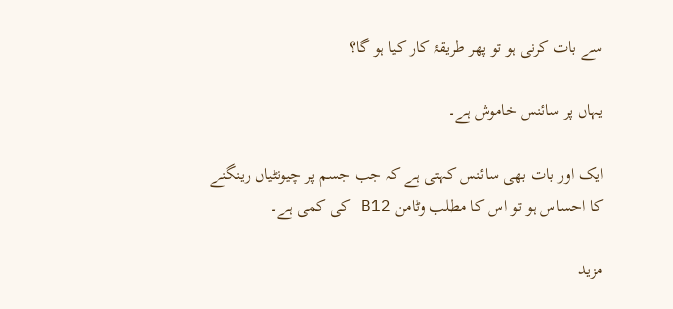سے بات کرنی ہو تو پھر طریقۂ کار کیا ہو گا؟

یہاں پر سائنس خاموش ہے۔

ایک اور بات بھی سائنس کہتی ہے کہ جب جسم پر چیونٹیاں رینگنے کا احساس ہو تو اس کا مطلب وٹامن B12 کی کمی ہے۔

مزید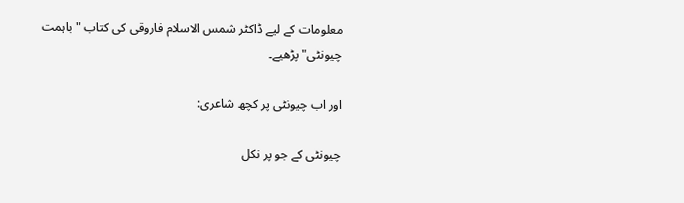معلومات کے لیے ڈاکٹر شمس الاسلام فاروقی کی کتاب "باہمت چیونٹی" پڑھیے۔

اور اب چیونٹی پر کچھ شاعری:

چیونٹی کے جو پر نکل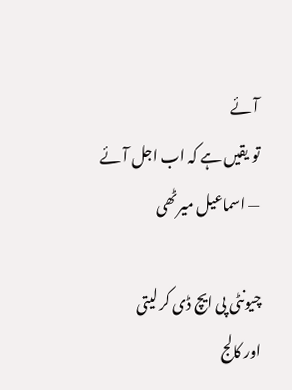آئے
تو یقیں ہے کہ اب اجل آئے
— اسماعیل میرٹھی

چیونٹی پی ایچ ڈی کر لیتی
اور کالج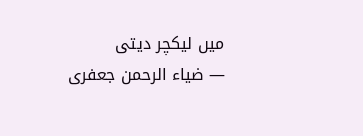میں لیکچر دیتی
— ضیاء الرحمن جعفری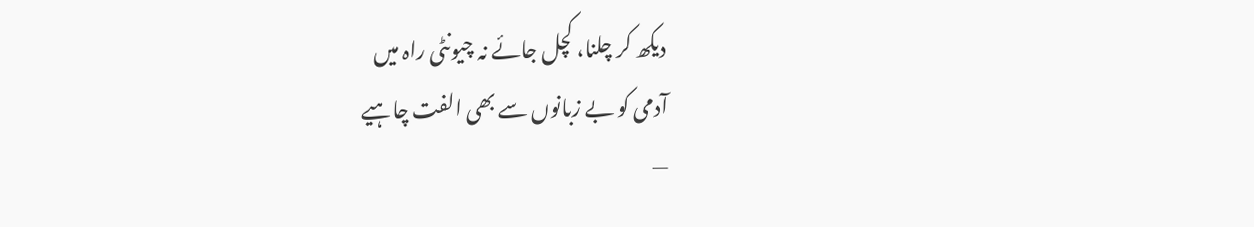دیکھ کر چلنا، کچل جائے نہ چیونٹی راہ میں
آدمی کو بے زبانوں سے بھی الفت چاہیے
—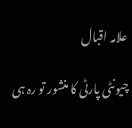علامہ اقبال

چیونٹی پارٹی کا منشور تو رہ ہی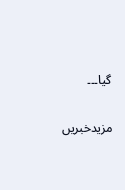گیا۔۔۔

مزیدخبریں